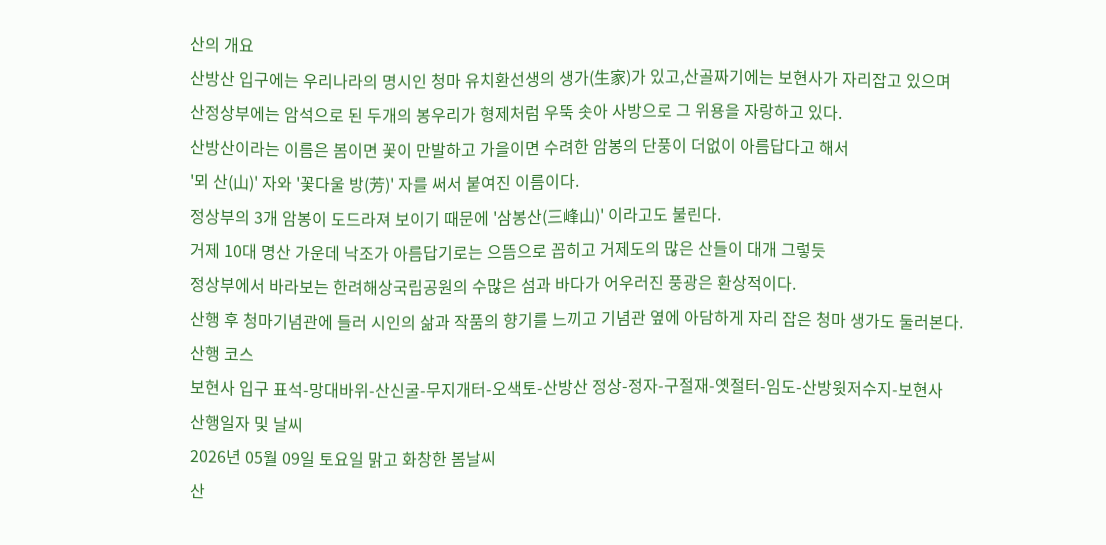산의 개요
산방산 입구에는 우리나라의 명시인 청마 유치환선생의 생가(生家)가 있고,산골짜기에는 보현사가 자리잡고 있으며
산정상부에는 암석으로 된 두개의 봉우리가 형제처럼 우뚝 솟아 사방으로 그 위용을 자랑하고 있다.
산방산이라는 이름은 봄이면 꽃이 만발하고 가을이면 수려한 암봉의 단풍이 더없이 아름답다고 해서
'뫼 산(山)' 자와 '꽃다울 방(芳)' 자를 써서 붙여진 이름이다.
정상부의 3개 암봉이 도드라져 보이기 때문에 '삼봉산(三峰山)' 이라고도 불린다.
거제 10대 명산 가운데 낙조가 아름답기로는 으뜸으로 꼽히고 거제도의 많은 산들이 대개 그렇듯
정상부에서 바라보는 한려해상국립공원의 수많은 섬과 바다가 어우러진 풍광은 환상적이다.
산행 후 청마기념관에 들러 시인의 삶과 작품의 향기를 느끼고 기념관 옆에 아담하게 자리 잡은 청마 생가도 둘러본다.
산행 코스
보현사 입구 표석-망대바위-산신굴-무지개터-오색토-산방산 정상-정자-구절재-옛절터-임도-산방윗저수지-보현사
산행일자 및 날씨
2026년 05월 09일 토요일 맑고 화창한 봄날씨
산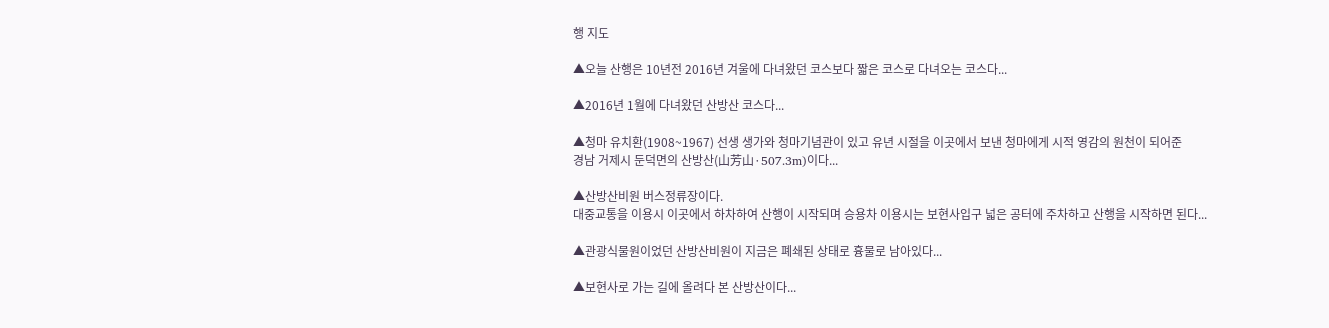행 지도

▲오늘 산행은 10년전 2016년 겨울에 다녀왔던 코스보다 짧은 코스로 다녀오는 코스다...

▲2016년 1월에 다녀왔던 산방산 코스다...

▲청마 유치환(1908~1967) 선생 생가와 청마기념관이 있고 유년 시절을 이곳에서 보낸 청마에게 시적 영감의 원천이 되어준
경남 거제시 둔덕면의 산방산(山芳山·507.3m)이다...

▲산방산비원 버스정류장이다.
대중교통을 이용시 이곳에서 하차하여 산행이 시작되며 승용차 이용시는 보현사입구 넓은 공터에 주차하고 산행을 시작하면 된다...

▲관광식물원이었던 산방산비원이 지금은 폐쇄된 상태로 흉물로 남아있다...

▲보현사로 가는 길에 올려다 본 산방산이다...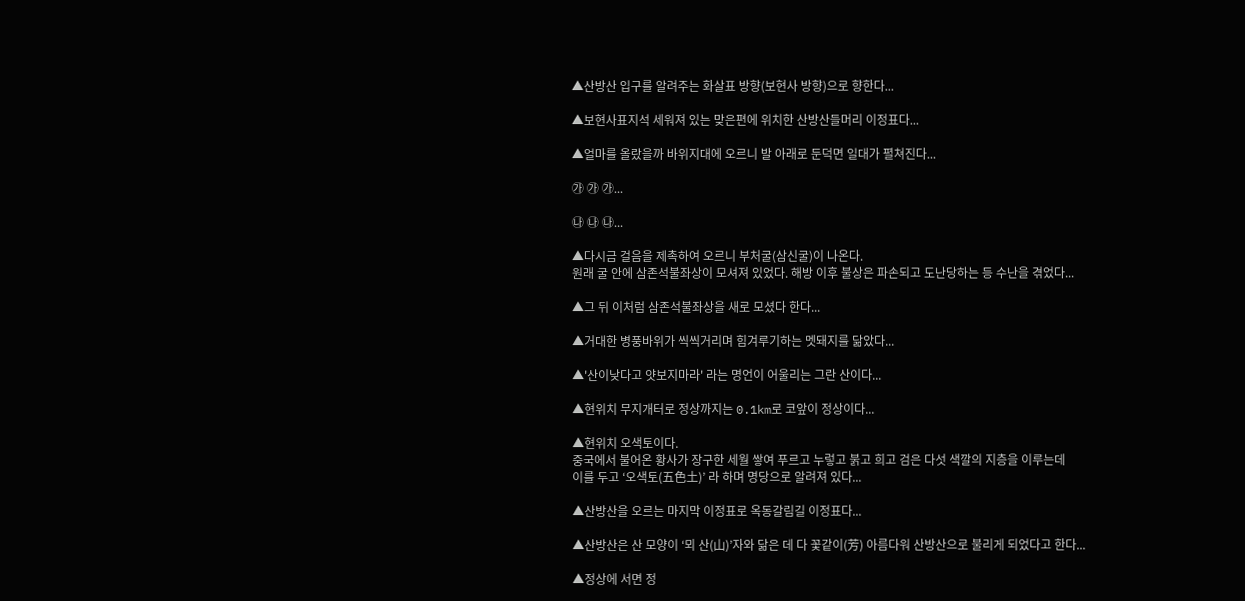▲산방산 입구를 알려주는 화살표 방향(보현사 방향)으로 향한다...

▲보현사표지석 세워져 있는 맞은편에 위치한 산방산들머리 이정표다...

▲얼마를 올랐을까 바위지대에 오르니 발 아래로 둔덕면 일대가 펼쳐진다...

㉮ ㉮ ㉮...

㉯ ㉯ ㉯...

▲다시금 걸음을 제촉하여 오르니 부처굴(삼신굴)이 나온다.
원래 굴 안에 삼존석불좌상이 모셔져 있었다. 해방 이후 불상은 파손되고 도난당하는 등 수난을 겪었다...

▲그 뒤 이처럼 삼존석불좌상을 새로 모셨다 한다...

▲거대한 병풍바위가 씩씩거리며 힘겨루기하는 멧돼지를 닮았다...

▲'산이낮다고 얏보지마라' 라는 명언이 어울리는 그란 산이다...

▲현위치 무지개터로 정상까지는 0.1km로 코앞이 정상이다...

▲현위치 오색토이다.
중국에서 불어온 황사가 장구한 세월 쌓여 푸르고 누렇고 붉고 희고 검은 다섯 색깔의 지층을 이루는데
이를 두고 ‘오색토(五色土)’ 라 하며 명당으로 알려져 있다...

▲산방산을 오르는 마지막 이정표로 옥동갈림길 이정표다...

▲산방산은 산 모양이 ‘뫼 산(山)’자와 닮은 데 다 꽃같이(芳) 아름다워 산방산으로 불리게 되었다고 한다...

▲정상에 서면 정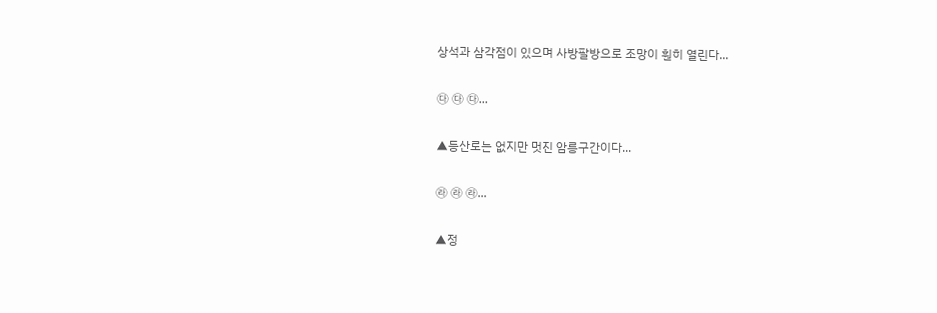상석과 삼각점이 있으며 사방팔방으로 조망이 훤히 열린다...

㉰ ㉰ ㉰...

▲등산로는 없지만 멋진 암릉구간이다...

㉱ ㉱ ㉱...

▲정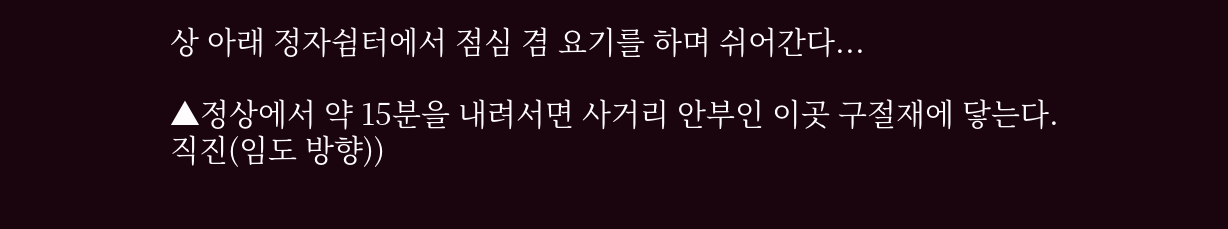상 아래 정자쉼터에서 점심 겸 요기를 하며 쉬어간다...

▲정상에서 약 15분을 내려서면 사거리 안부인 이곳 구절재에 닿는다.
직진(임도 방향))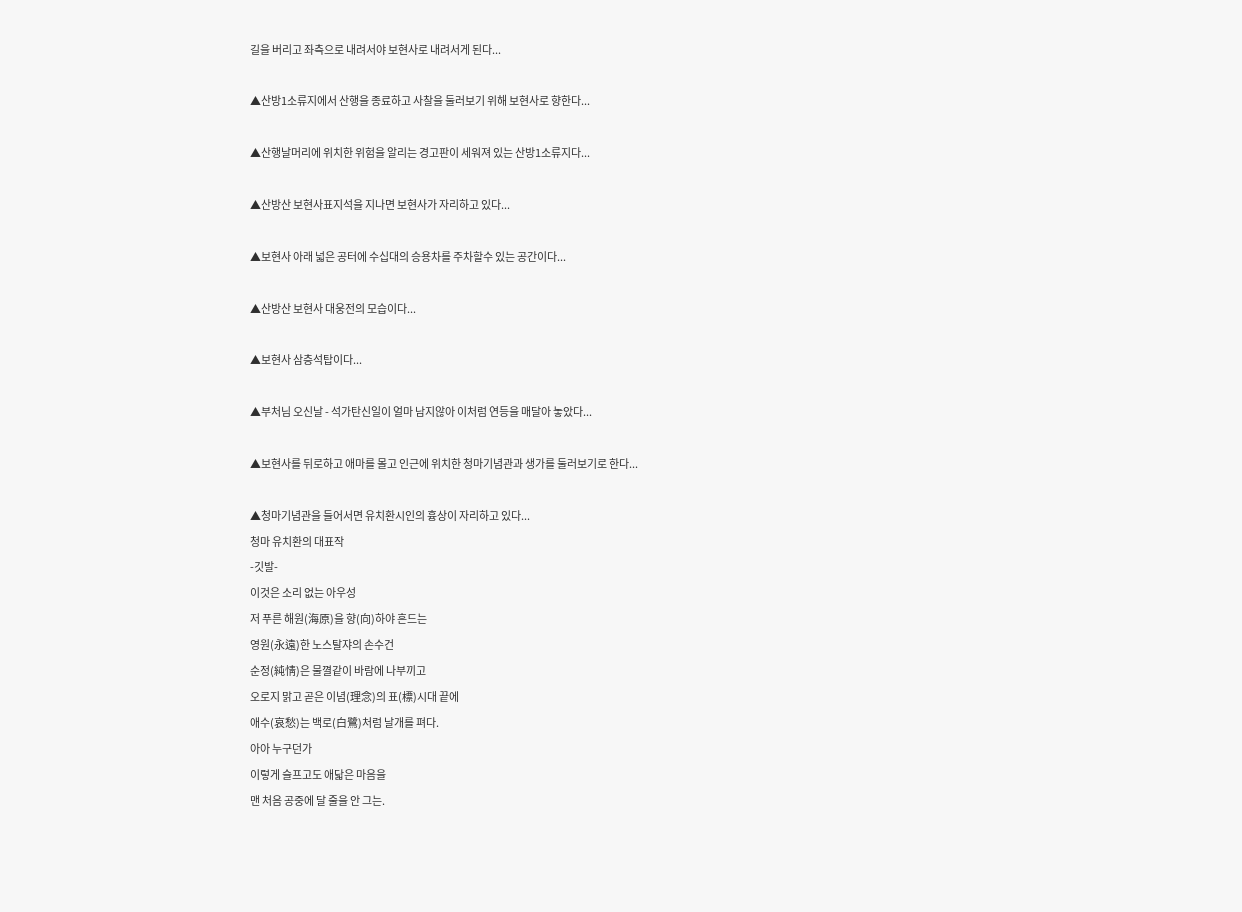길을 버리고 좌측으로 내려서야 보현사로 내려서게 된다...

▲산방1소류지에서 산행을 종료하고 사찰을 둘러보기 위해 보현사로 향한다...

▲산행날머리에 위치한 위험을 알리는 경고판이 세워져 있는 산방1소류지다...

▲산방산 보현사표지석을 지나면 보현사가 자리하고 있다...

▲보현사 아래 넓은 공터에 수십대의 승용차를 주차할수 있는 공간이다...

▲산방산 보현사 대웅전의 모습이다...

▲보현사 삼층석탑이다...

▲부처님 오신날 - 석가탄신일이 얼마 남지않아 이처럼 연등을 매달아 놓았다...

▲보현사를 뒤로하고 애마를 몰고 인근에 위치한 청마기념관과 생가를 둘러보기로 한다...

▲청마기념관을 들어서면 유치환시인의 흉상이 자리하고 있다...
청마 유치환의 대표작
-깃발-
이것은 소리 없는 아우성
저 푸른 해원(海原)을 향(向)하야 흔드는
영원(永遠)한 노스탈쟈의 손수건
순정(純情)은 물껼같이 바람에 나부끼고
오로지 맑고 곧은 이념(理念)의 표(標)시대 끝에
애수(哀愁)는 백로(白鷺)처럼 날개를 펴다.
아아 누구던가
이렇게 슬프고도 애닯은 마음을
맨 처음 공중에 달 줄을 안 그는.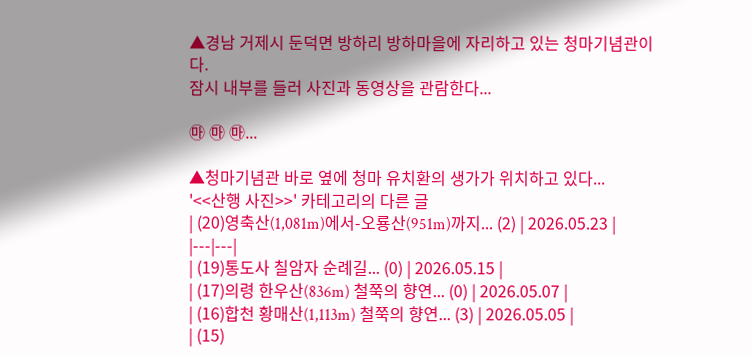▲경남 거제시 둔덕면 방하리 방하마을에 자리하고 있는 청마기념관이다.
잠시 내부를 들러 사진과 동영상을 관람한다...

㉲ ㉲ ㉲...

▲청마기념관 바로 옆에 청마 유치환의 생가가 위치하고 있다...
'<<산행 사진>>' 카테고리의 다른 글
| (20)영축산(1,081m)에서-오룡산(951m)까지... (2) | 2026.05.23 |
|---|---|
| (19)통도사 칠암자 순례길... (0) | 2026.05.15 |
| (17)의령 한우산(836m) 철쭉의 향연... (0) | 2026.05.07 |
| (16)합천 황매산(1,113m) 철쭉의 향연... (3) | 2026.05.05 |
| (15)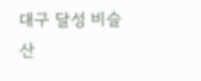대구 달성 비슬산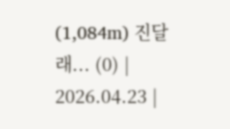(1,084m) 진달래... (0) | 2026.04.23 |